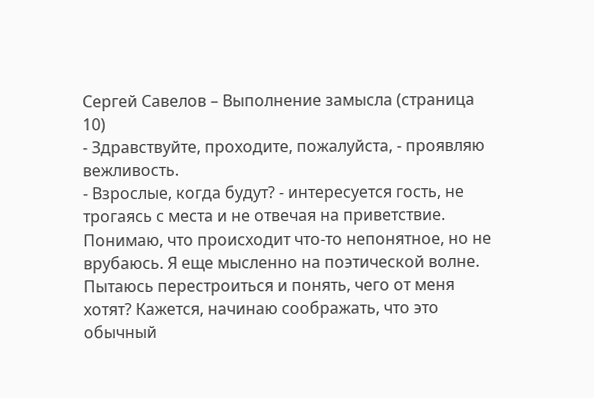Сергей Савелов – Выполнение замысла (страница 10)
- Здравствуйте, проходите, пожалуйста, - проявляю вежливость.
- Взрослые, когда будут? - интересуется гость, не трогаясь с места и не отвечая на приветствие.
Понимаю, что происходит что-то непонятное, но не врубаюсь. Я еще мысленно на поэтической волне. Пытаюсь перестроиться и понять, чего от меня хотят? Кажется, начинаю соображать, что это обычный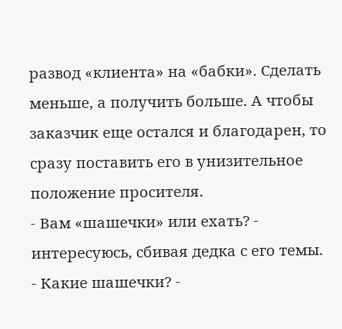развод «клиента» на «бабки». Сделать меньше, а получить больше. А чтобы заказчик еще остался и благодарен, то сразу поставить его в унизительное положение просителя.
- Вам «шашечки» или ехать? - интересуюсь, сбивая дедка с его темы.
- Какие шашечки? -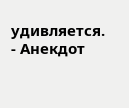удивляется.
- Анекдот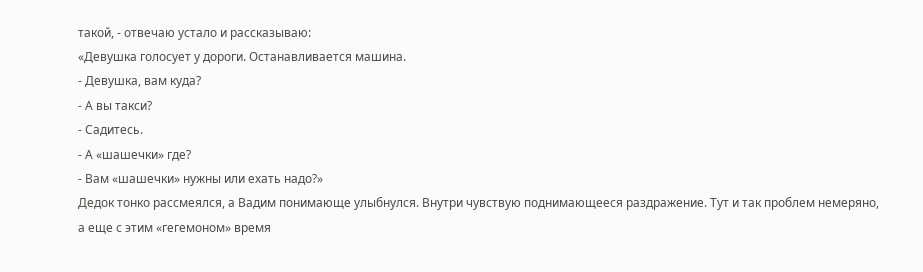такой, - отвечаю устало и рассказываю:
«Девушка голосует у дороги. Останавливается машина.
- Девушка, вам куда?
- А вы такси?
- Садитесь.
- А «шашечки» где?
- Вам «шашечки» нужны или ехать надо?»
Дедок тонко рассмеялся, а Вадим понимающе улыбнулся. Внутри чувствую поднимающееся раздражение. Тут и так проблем немеряно, а еще с этим «гегемоном» время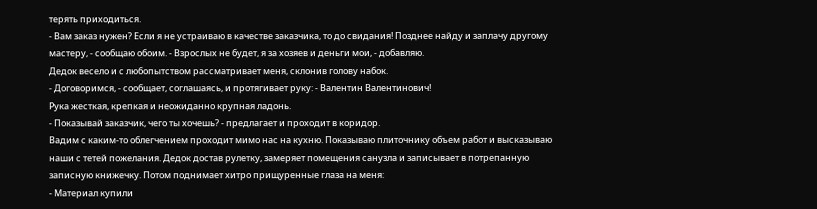терять приходиться.
- Вам заказ нужен? Если я не устраиваю в качестве заказчика, то до свидания! Позднее найду и заплачу другому мастеру, - сообщаю обоим. - Взрослых не будет, я за хозяев и деньги мои, - добавляю.
Дедок весело и с любопытством рассматривает меня, склонив голову набок.
- Договоримся, - сообщает, соглашаясь, и протягивает руку: - Валентин Валентинович!
Рука жесткая, крепкая и неожиданно крупная ладонь.
- Показывай заказчик, чего ты хочешь? - предлагает и проходит в коридор.
Вадим с каким-то облегчением проходит мимо нас на кухню. Показываю плиточнику объем работ и высказываю наши с тетей пожелания. Дедок достав рулетку, замеряет помещения санузла и записывает в потрепанную записную книжечку. Потом поднимает хитро прищуренные глаза на меня:
- Материал купили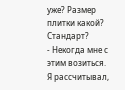уже? Размер плитки какой? Стандарт?
- Некогда мне с этим возиться. Я рассчитывал,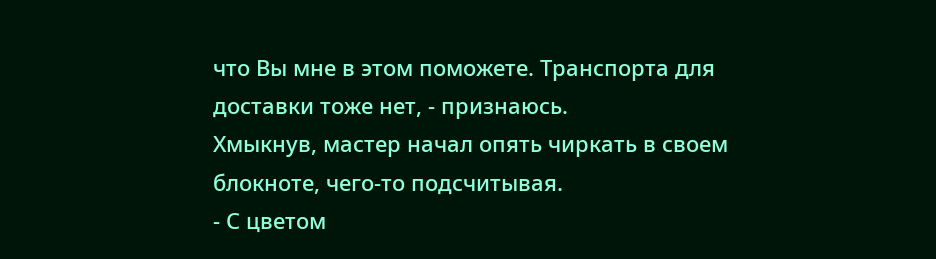что Вы мне в этом поможете. Транспорта для доставки тоже нет, - признаюсь.
Хмыкнув, мастер начал опять чиркать в своем блокноте, чего-то подсчитывая.
- С цветом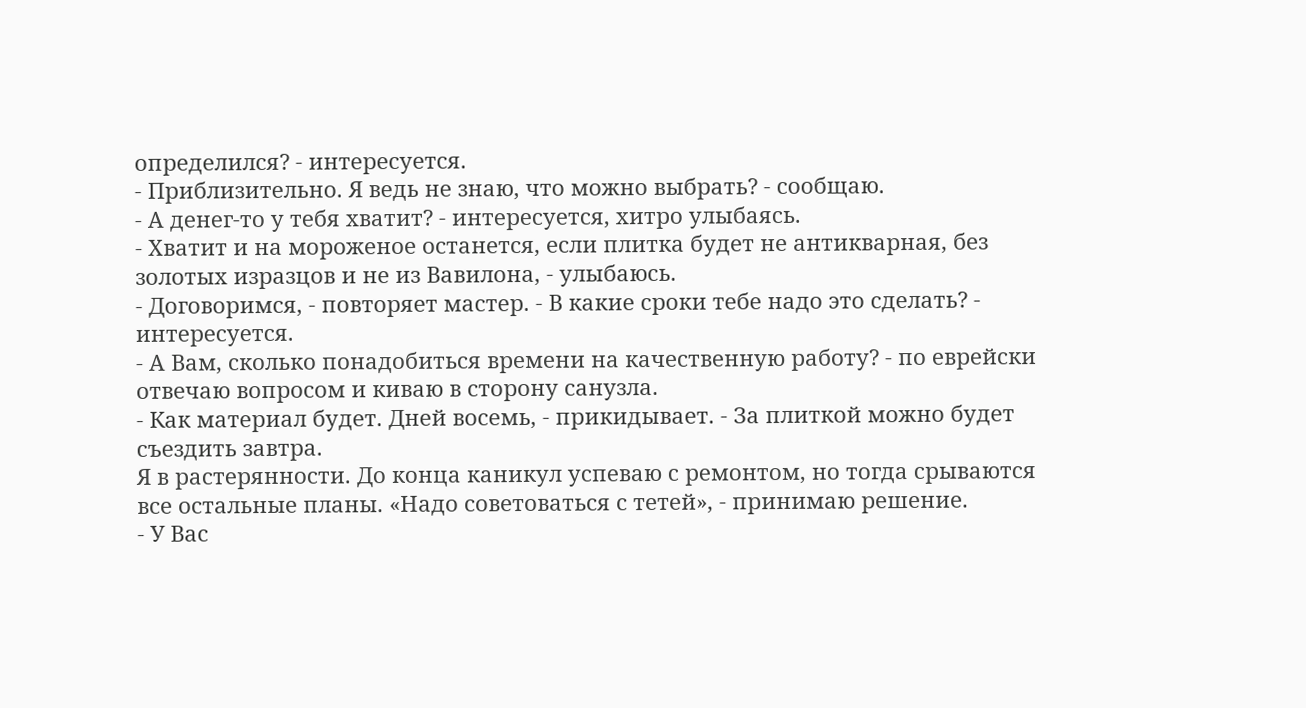определился? - интересуется.
- Приблизительно. Я ведь не знаю, что можно выбрать? - сообщаю.
- А денег-то у тебя хватит? - интересуется, хитро улыбаясь.
- Хватит и на мороженое останется, если плитка будет не антикварная, без золотых изразцов и не из Вавилона, - улыбаюсь.
- Договоримся, - повторяет мастер. - В какие сроки тебе надо это сделать? - интересуется.
- А Вам, сколько понадобиться времени на качественную работу? - по еврейски отвечаю вопросом и киваю в сторону санузла.
- Как материал будет. Дней восемь, - прикидывает. - За плиткой можно будет съездить завтра.
Я в растерянности. До конца каникул успеваю с ремонтом, но тогда срываются все остальные планы. «Надо советоваться с тетей», - принимаю решение.
- У Вас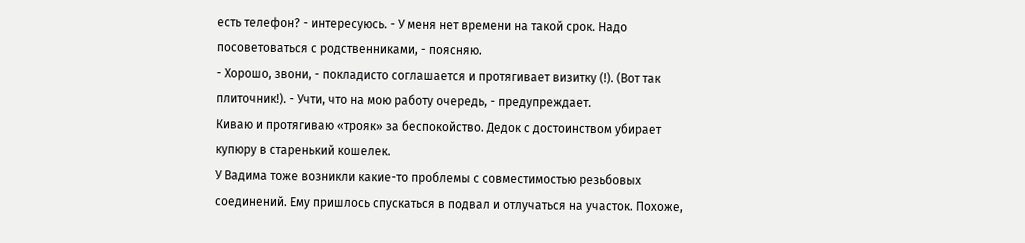есть телефон? - интересуюсь. - У меня нет времени на такой срок. Надо посоветоваться с родственниками, - поясняю.
- Хорошо, звони, - покладисто соглашается и протягивает визитку (!). (Вот так плиточник!). - Учти, что на мою работу очередь, - предупреждает.
Киваю и протягиваю «трояк» за беспокойство. Дедок с достоинством убирает купюру в старенький кошелек.
У Вадима тоже возникли какие-то проблемы с совместимостью резьбовых соединений. Ему пришлось спускаться в подвал и отлучаться на участок. Похоже,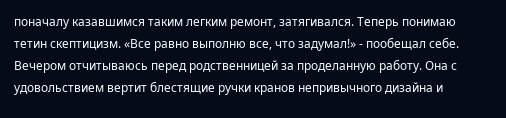поначалу казавшимся таким легким ремонт, затягивался. Теперь понимаю тетин скептицизм. «Все равно выполню все, что задумал!» - пообещал себе.
Вечером отчитываюсь перед родственницей за проделанную работу. Она с удовольствием вертит блестящие ручки кранов непривычного дизайна и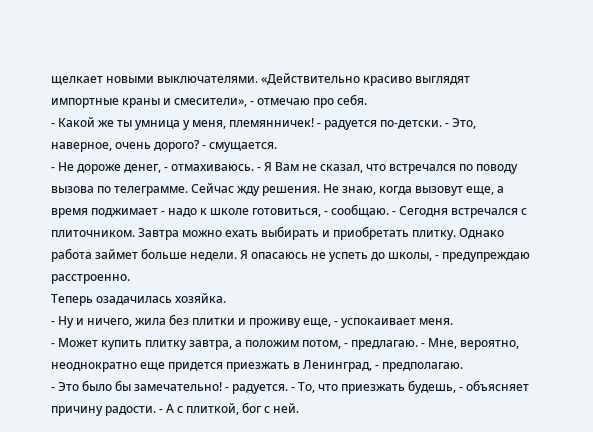щелкает новыми выключателями. «Действительно красиво выглядят импортные краны и смесители», - отмечаю про себя.
- Какой же ты умница у меня, племянничек! - радуется по-детски. - Это, наверное, очень дорого? - смущается.
- Не дороже денег, - отмахиваюсь. - Я Вам не сказал, что встречался по поводу вызова по телеграмме. Сейчас жду решения. Не знаю, когда вызовут еще, а время поджимает - надо к школе готовиться, - сообщаю. - Сегодня встречался с плиточником. Завтра можно ехать выбирать и приобретать плитку. Однако работа займет больше недели. Я опасаюсь не успеть до школы, - предупреждаю расстроенно.
Теперь озадачилась хозяйка.
- Ну и ничего, жила без плитки и проживу еще, - успокаивает меня.
- Может купить плитку завтра, а положим потом, - предлагаю. - Мне, вероятно, неоднократно еще придется приезжать в Ленинград, - предполагаю.
- Это было бы замечательно! - радуется. - То, что приезжать будешь, - объясняет причину радости. - А с плиткой, бог с ней.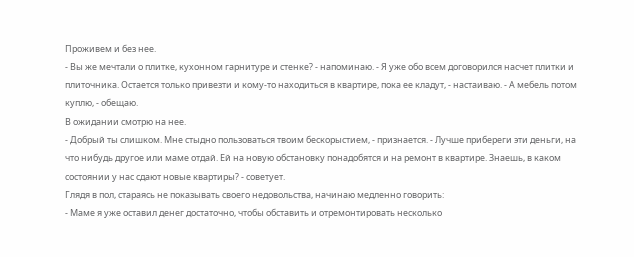Проживем и без нее.
- Вы же мечтали о плитке, кухонном гарнитуре и стенке? - напоминаю. - Я уже обо всем договорился насчет плитки и плиточника. Остается только привезти и кому-то находиться в квартире, пока ее кладут, - настаиваю. - А мебель потом куплю, - обещаю.
В ожидании смотрю на нее.
- Добрый ты слишком. Мне стыдно пользоваться твоим бескорыстием, - признается. - Лучше прибереги эти деньги, на что нибудь другое или маме отдай. Ей на новую обстановку понадобятся и на ремонт в квартире. Знаешь, в каком состоянии у нас сдают новые квартиры? - советует.
Глядя в пол, стараясь не показывать своего недовольства, начинаю медленно говорить:
- Маме я уже оставил денег достаточно, чтобы обставить и отремонтировать несколько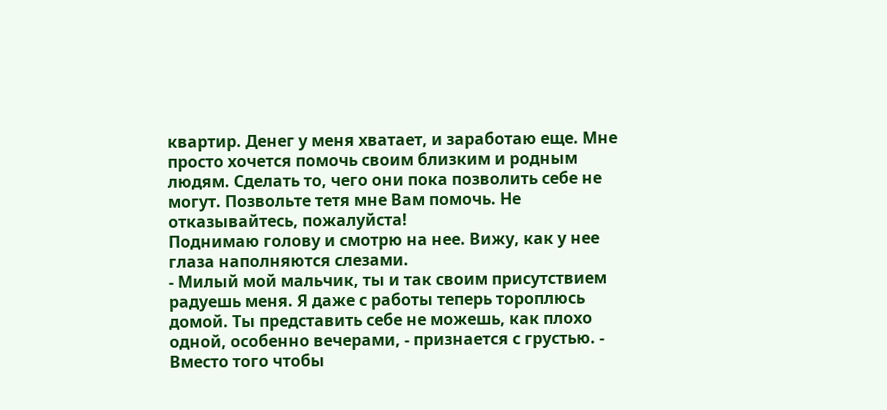квартир. Денег у меня хватает, и заработаю еще. Мне просто хочется помочь своим близким и родным людям. Сделать то, чего они пока позволить себе не могут. Позвольте тетя мне Вам помочь. Не отказывайтесь, пожалуйста!
Поднимаю голову и смотрю на нее. Вижу, как у нее глаза наполняются слезами.
- Милый мой мальчик, ты и так своим присутствием радуешь меня. Я даже с работы теперь тороплюсь домой. Ты представить себе не можешь, как плохо одной, особенно вечерами, - признается с грустью. - Вместо того чтобы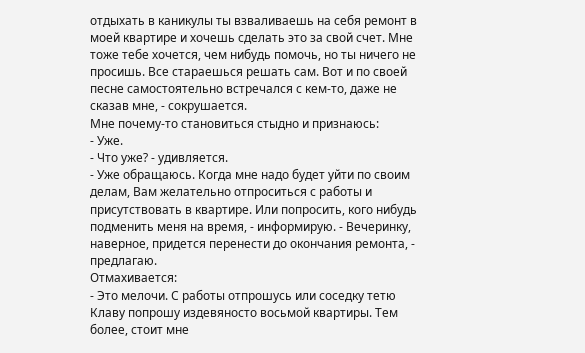отдыхать в каникулы ты взваливаешь на себя ремонт в моей квартире и хочешь сделать это за свой счет. Мне тоже тебе хочется, чем нибудь помочь, но ты ничего не просишь. Все стараешься решать сам. Вот и по своей песне самостоятельно встречался с кем-то, даже не сказав мне, - сокрушается.
Мне почему-то становиться стыдно и признаюсь:
- Уже.
- Что уже? - удивляется.
- Уже обращаюсь. Когда мне надо будет уйти по своим делам, Вам желательно отпроситься с работы и присутствовать в квартире. Или попросить, кого нибудь подменить меня на время, - информирую. - Вечеринку, наверное, придется перенести до окончания ремонта, - предлагаю.
Отмахивается:
- Это мелочи. С работы отпрошусь или соседку тетю Клаву попрошу издевяносто восьмой квартиры. Тем более, стоит мне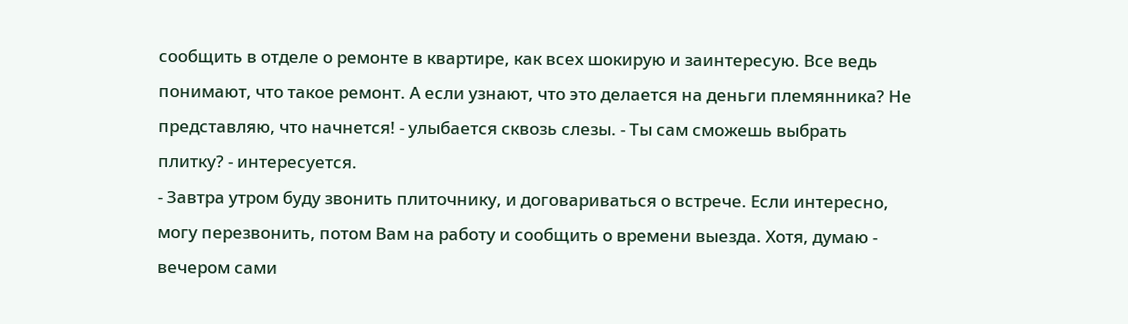сообщить в отделе о ремонте в квартире, как всех шокирую и заинтересую. Все ведь понимают, что такое ремонт. А если узнают, что это делается на деньги племянника? Не представляю, что начнется! - улыбается сквозь слезы. - Ты сам сможешь выбрать плитку? - интересуется.
- Завтра утром буду звонить плиточнику, и договариваться о встрече. Если интересно, могу перезвонить, потом Вам на работу и сообщить о времени выезда. Хотя, думаю - вечером сами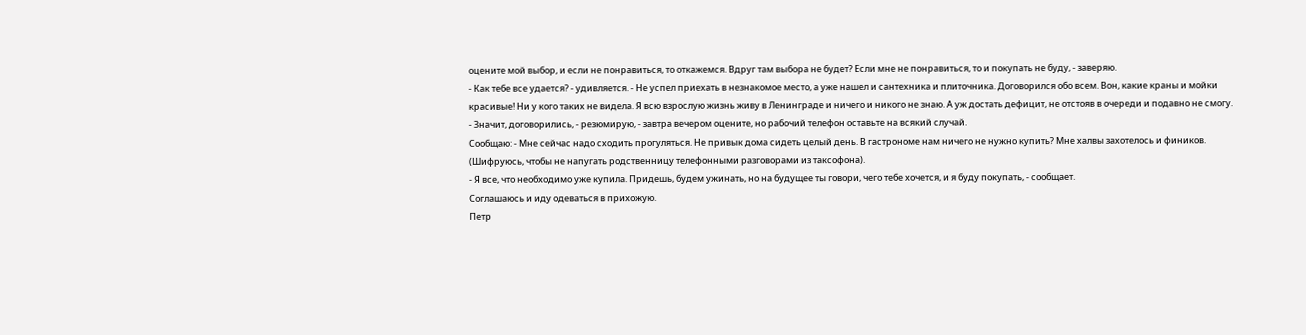оцените мой выбор, и если не понравиться, то откажемся. Вдруг там выбора не будет? Если мне не понравиться, то и покупать не буду, - заверяю.
- Как тебе все удается? - удивляется. - Не успел приехать в незнакомое место, а уже нашел и сантехника и плиточника. Договорился обо всем. Вон, какие краны и мойки красивые! Ни у кого таких не видела. Я всю взрослую жизнь живу в Ленинграде и ничего и никого не знаю. А уж достать дефицит, не отстояв в очереди и подавно не смогу.
- Значит, договорились, - резюмирую, - завтра вечером оцените, но рабочий телефон оставьте на всякий случай.
Сообщаю: - Мне сейчас надо сходить прогуляться. Не привык дома сидеть целый день. В гастрономе нам ничего не нужно купить? Мне халвы захотелось и фиников. (Шифруюсь, чтобы не напугать родственницу телефонными разговорами из таксофона).
- Я все, что необходимо уже купила. Придешь, будем ужинать, но на будущее ты говори, чего тебе хочется, и я буду покупать, - сообщает.
Соглашаюсь и иду одеваться в прихожую.
Петр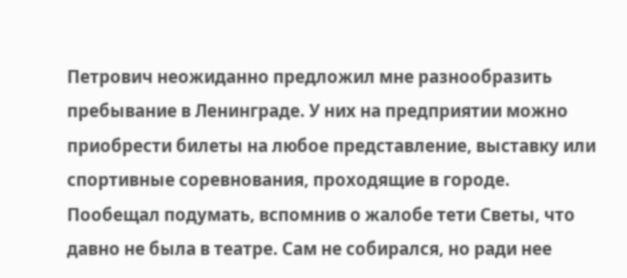Петрович неожиданно предложил мне разнообразить пребывание в Ленинграде. У них на предприятии можно приобрести билеты на любое представление, выставку или спортивные соревнования, проходящие в городе. Пообещал подумать, вспомнив о жалобе тети Светы, что давно не была в театре. Сам не собирался, но ради нее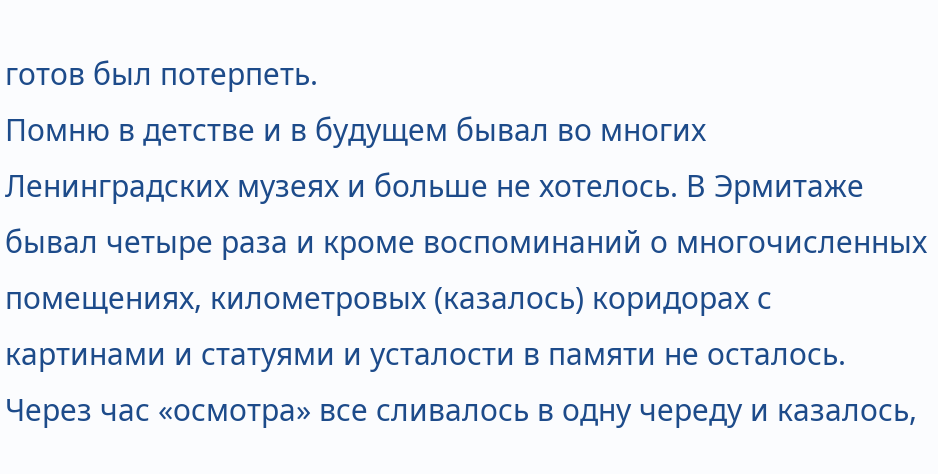готов был потерпеть.
Помню в детстве и в будущем бывал во многих Ленинградских музеях и больше не хотелось. В Эрмитаже бывал четыре раза и кроме воспоминаний о многочисленных помещениях, километровых (казалось) коридорах с картинами и статуями и усталости в памяти не осталось. Через час «осмотра» все сливалось в одну череду и казалось,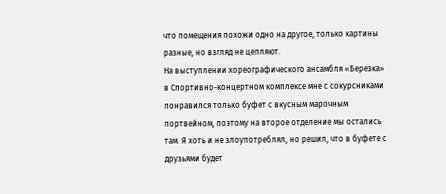что помещения похожи одно на другое, только картины разные, но взгляд не цепляют.
На выступлении хореографического ансамбля «Березка» в Спортивно-концертном комплексе мне с сокурсниками понравился только буфет с вкусным марочным портвейном, поэтому на второе отделение мы остались там. Я хоть и не злоупотреблял, но решил, что в буфете с друзьями будет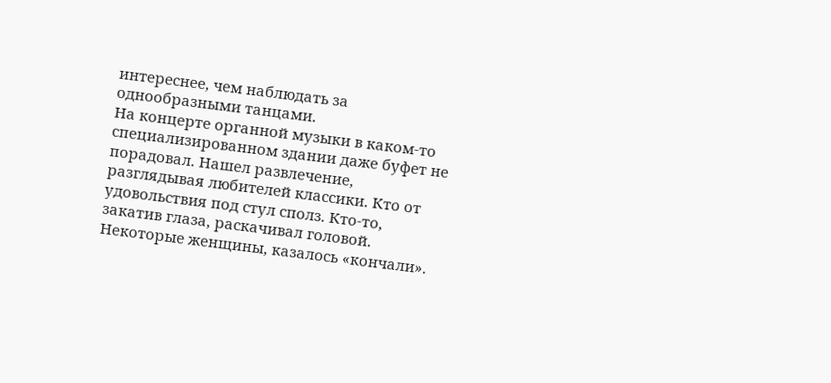интереснее, чем наблюдать за однообразными танцами.
На концерте органной музыки в каком-то специализированном здании даже буфет не порадовал. Нашел развлечение, разглядывая любителей классики. Кто от удовольствия под стул сполз. Кто-то, закатив глаза, раскачивал головой. Некоторые женщины, казалось «кончали».